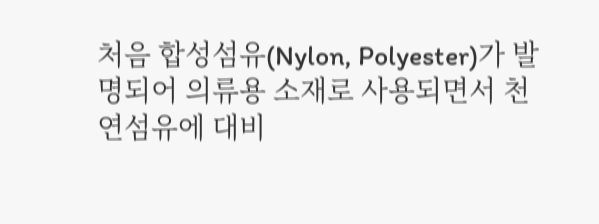처음 합성섬유(Nylon, Polyester)가 발명되어 의류용 소재로 사용되면서 천연섬유에 대비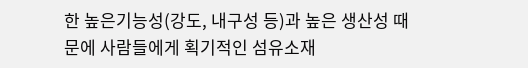한 높은기능성(강도, 내구성 등)과 높은 생산성 때문에 사람들에게 획기적인 섬유소재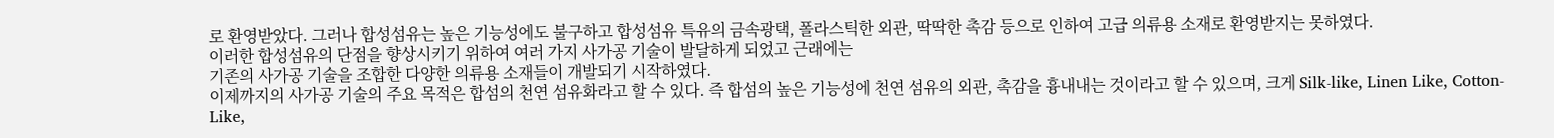로 환영받았다. 그러나 합성섬유는 높은 기능성에도 불구하고 합성섬유 특유의 금속광택, 폴라스틱한 외관, 딱딱한 촉감 등으로 인하여 고급 의류용 소재로 환영받지는 못하였다.
이러한 합성섬유의 단점을 향상시키기 위하여 여러 가지 사가공 기술이 발달하게 되었고 근래에는
기존의 사가공 기술을 조합한 다양한 의류용 소재들이 개발되기 시작하였다.
이제까지의 사가공 기술의 주요 목적은 합섬의 천연 섬유화라고 할 수 있다. 즉 합섬의 높은 기능성에 천연 섬유의 외관, 촉감을 흉내내는 것이라고 할 수 있으며, 크게 Silk-like, Linen Like, Cotton-Like,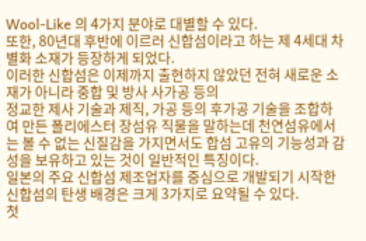Wool-Like 의 4가지 분야로 대별할 수 있다.
또한, 80년대 후반에 이르러 신합섬이라고 하는 제 4세대 차별화 소재가 등장하게 되었다.
이러한 신합섬은 이제까지 출현하지 않았던 전혀 새로운 소재가 아니라 중합 및 방사 사가공 등의
정교한 제사 기술과 제직, 가공 등의 후가공 기술을 조합하여 만든 폴리에스터 장섬유 직물을 말하는데 천연섬유에서는 볼 수 없는 신질감을 가지면서도 합섬 고유의 기능성과 감성을 보유하고 있는 것이 일반적인 특징이다.
일본의 주요 신합섬 제조업자를 중심으로 개발되기 시작한 신합섬의 탄생 배경은 크게 3가지로 요약될 수 있다.
첫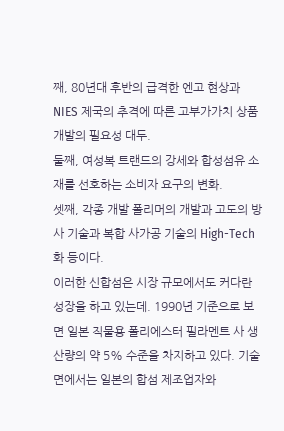째, 80년대 후반의 급격한 엔고 현상과 NIES 제국의 추격에 따른 고부가가치 상품 개발의 필요성 대두.
둘째, 여성복 트랜드의 강세와 합성섬유 소재를 선호하는 소비자 요구의 변화.
셋째, 각종 개발 폴리머의 개발과 고도의 방사 기술과 복합 사가공 기술의 High-Tech 화 등이다.
이러한 신합섬은 시장 규모에서도 커다란 성장을 하고 있는데. 1990년 기준으로 보면 일본 직물용 폴리에스터 필라멘트 사 생산량의 약 5% 수준을 차지하고 있다. 기술면에서는 일본의 합섬 제조업자와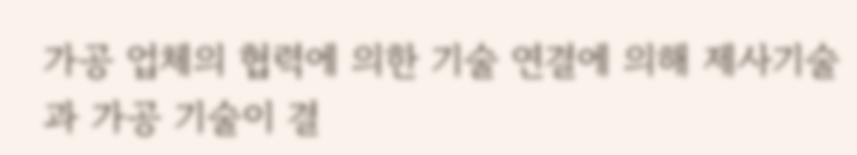가공 업체의 협력에 의한 기술 연결에 의해 제사기술과 가공 기술이 결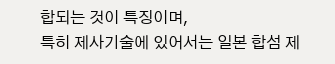합되는 것이 특징이며,
특히 제사기술에 있어서는 일본 합섬 제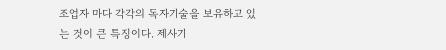조업자 마다 각각의 독자기술을 보유하고 있는 것이 큰 특징이다. 제사기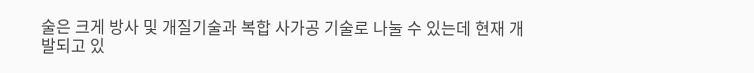술은 크게 방사 및 개질기술과 복합 사가공 기술로 나눌 수 있는데 현재 개발되고 있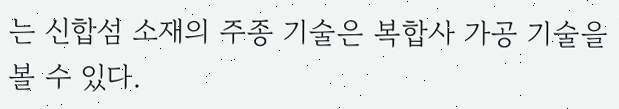는 신합섬 소재의 주종 기술은 복합사 가공 기술을 볼 수 있다.